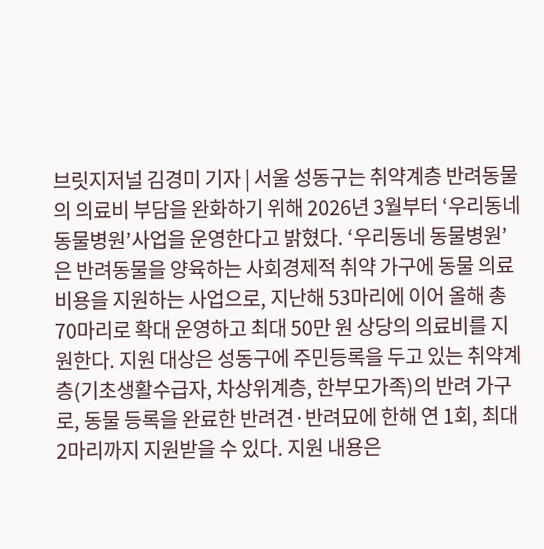브릿지저널 김경미 기자 | 서울 성동구는 취약계층 반려동물의 의료비 부담을 완화하기 위해 2026년 3월부터 ‘우리동네 동물병원’사업을 운영한다고 밝혔다. ‘우리동네 동물병원’은 반려동물을 양육하는 사회경제적 취약 가구에 동물 의료비용을 지원하는 사업으로, 지난해 53마리에 이어 올해 총 70마리로 확대 운영하고 최대 50만 원 상당의 의료비를 지원한다. 지원 대상은 성동구에 주민등록을 두고 있는 취약계층(기초생활수급자, 차상위계층, 한부모가족)의 반려 가구로, 동물 등록을 완료한 반려견·반려묘에 한해 연 1회, 최대 2마리까지 지원받을 수 있다. 지원 내용은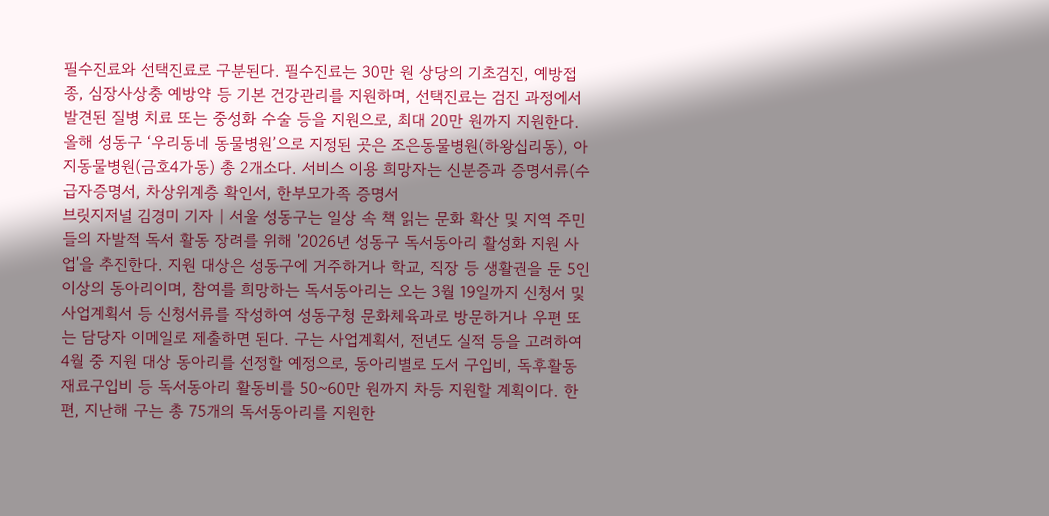필수진료와 선택진료로 구분된다. 필수진료는 30만 원 상당의 기초검진, 예방접종, 심장사상충 예방약 등 기본 건강관리를 지원하며, 선택진료는 검진 과정에서 발견된 질병 치료 또는 중성화 수술 등을 지원으로, 최대 20만 원까지 지원한다. 올해 성동구 ‘우리동네 동물병원’으로 지정된 곳은 조은동물병원(하왕십리동), 아지동물병원(금호4가동) 총 2개소다. 서비스 이용 희망자는 신분증과 증명서류(수급자증명서, 차상위계층 확인서, 한부모가족 증명서
브릿지저널 김경미 기자 | 서울 성동구는 일상 속 책 읽는 문화 확산 및 지역 주민들의 자발적 독서 활동 장려를 위해 '2026년 성동구 독서동아리 활성화 지원 사업'을 추진한다. 지원 대상은 성동구에 거주하거나 학교, 직장 등 생활권을 둔 5인 이상의 동아리이며, 참여를 희망하는 독서동아리는 오는 3월 19일까지 신청서 및 사업계획서 등 신청서류를 작성하여 성동구청 문화체육과로 방문하거나 우편 또는 담당자 이메일로 제출하면 된다. 구는 사업계획서, 전년도 실적 등을 고려하여 4월 중 지원 대상 동아리를 선정할 예정으로, 동아리별로 도서 구입비, 독후활동 재료구입비 등 독서동아리 활동비를 50~60만 원까지 차등 지원할 계획이다. 한편, 지난해 구는 총 75개의 독서동아리를 지원한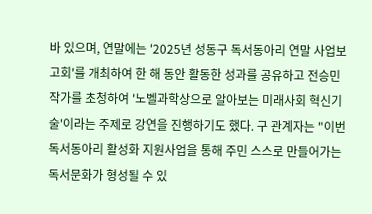바 있으며, 연말에는 '2025년 성동구 독서동아리 연말 사업보고회'를 개최하여 한 해 동안 활동한 성과를 공유하고 전승민 작가를 초청하여 '노벨과학상으로 알아보는 미래사회 혁신기술'이라는 주제로 강연을 진행하기도 했다. 구 관계자는 "이번 독서동아리 활성화 지원사업을 통해 주민 스스로 만들어가는 독서문화가 형성될 수 있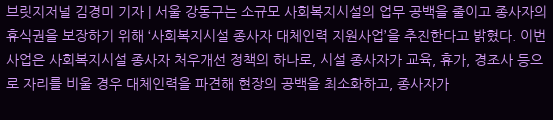브릿지저널 김경미 기자 | 서울 강동구는 소규모 사회복지시설의 업무 공백을 줄이고 종사자의 휴식권을 보장하기 위해 ‘사회복지시설 종사자 대체인력 지원사업’을 추진한다고 밝혔다. 이번 사업은 사회복지시설 종사자 처우개선 정책의 하나로, 시설 종사자가 교육, 휴가, 경조사 등으로 자리를 비울 경우 대체인력을 파견해 현장의 공백을 최소화하고, 종사자가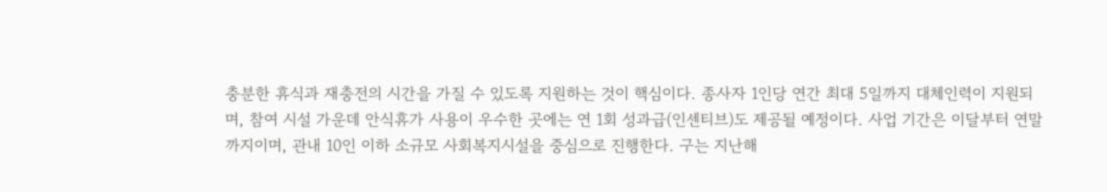충분한 휴식과 재충전의 시간을 가질 수 있도록 지원하는 것이 핵심이다. 종사자 1인당 연간 최대 5일까지 대체인력이 지원되며, 참여 시설 가운데 안식휴가 사용이 우수한 곳에는 연 1회 성과급(인센티브)도 제공될 예정이다. 사업 기간은 이달부터 연말까지이며, 관내 10인 이하 소규모 사회복지시설을 중심으로 진행한다. 구는 지난해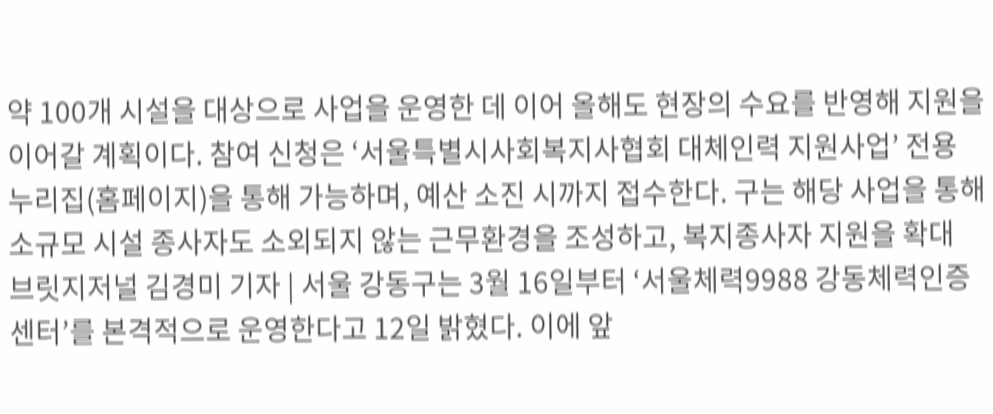약 100개 시설을 대상으로 사업을 운영한 데 이어 올해도 현장의 수요를 반영해 지원을 이어갈 계획이다. 참여 신청은 ‘서울특별시사회복지사협회 대체인력 지원사업’ 전용 누리집(홈페이지)을 통해 가능하며, 예산 소진 시까지 접수한다. 구는 해당 사업을 통해 소규모 시설 종사자도 소외되지 않는 근무환경을 조성하고, 복지종사자 지원을 확대
브릿지저널 김경미 기자 | 서울 강동구는 3월 16일부터 ‘서울체력9988 강동체력인증센터’를 본격적으로 운영한다고 12일 밝혔다. 이에 앞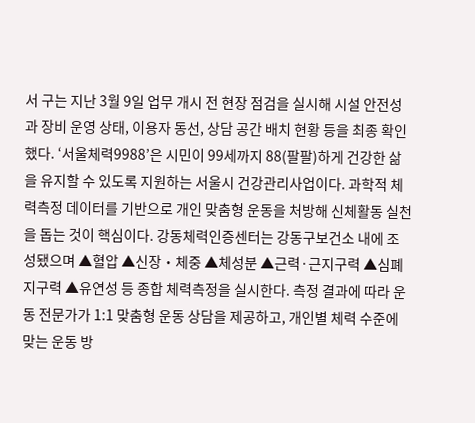서 구는 지난 3월 9일 업무 개시 전 현장 점검을 실시해 시설 안전성과 장비 운영 상태, 이용자 동선, 상담 공간 배치 현황 등을 최종 확인했다. ‘서울체력9988’은 시민이 99세까지 88(팔팔)하게 건강한 삶을 유지할 수 있도록 지원하는 서울시 건강관리사업이다. 과학적 체력측정 데이터를 기반으로 개인 맞춤형 운동을 처방해 신체활동 실천을 돕는 것이 핵심이다. 강동체력인증센터는 강동구보건소 내에 조성됐으며 ▲혈압 ▲신장‧체중 ▲체성분 ▲근력·근지구력 ▲심폐지구력 ▲유연성 등 종합 체력측정을 실시한다. 측정 결과에 따라 운동 전문가가 1:1 맞춤형 운동 상담을 제공하고, 개인별 체력 수준에 맞는 운동 방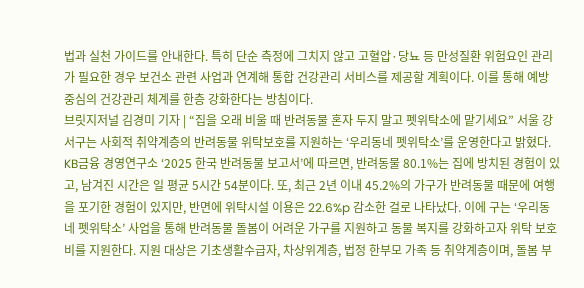법과 실천 가이드를 안내한다. 특히 단순 측정에 그치지 않고 고혈압·당뇨 등 만성질환 위험요인 관리가 필요한 경우 보건소 관련 사업과 연계해 통합 건강관리 서비스를 제공할 계획이다. 이를 통해 예방 중심의 건강관리 체계를 한층 강화한다는 방침이다.
브릿지저널 김경미 기자 | “집을 오래 비울 때 반려동물 혼자 두지 말고 펫위탁소에 맡기세요” 서울 강서구는 사회적 취약계층의 반려동물 위탁보호를 지원하는 ‘우리동네 펫위탁소’를 운영한다고 밝혔다. KB금융 경영연구소 ‘2025 한국 반려동물 보고서’에 따르면, 반려동물 80.1%는 집에 방치된 경험이 있고, 남겨진 시간은 일 평균 5시간 54분이다. 또, 최근 2년 이내 45.2%의 가구가 반려동물 때문에 여행을 포기한 경험이 있지만, 반면에 위탁시설 이용은 22.6%p 감소한 걸로 나타났다. 이에 구는 ‘우리동네 펫위탁소’ 사업을 통해 반려동물 돌봄이 어려운 가구를 지원하고 동물 복지를 강화하고자 위탁 보호비를 지원한다. 지원 대상은 기초생활수급자, 차상위계층, 법정 한부모 가족 등 취약계층이며, 돌봄 부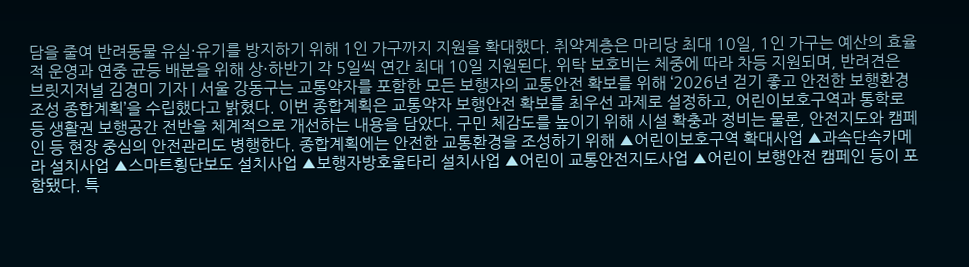담을 줄여 반려동물 유실·유기를 방지하기 위해 1인 가구까지 지원을 확대했다. 취약계층은 마리당 최대 10일, 1인 가구는 예산의 효율적 운영과 연중 균등 배분을 위해 상·하반기 각 5일씩 연간 최대 10일 지원된다. 위탁 보호비는 체중에 따라 차등 지원되며, 반려견은
브릿지저널 김경미 기자 | 서울 강동구는 교통약자를 포함한 모든 보행자의 교통안전 확보를 위해 ‘2026년 걷기 좋고 안전한 보행환경 조성 종합계획’을 수립했다고 밝혔다. 이번 종합계획은 교통약자 보행안전 확보를 최우선 과제로 설정하고, 어린이보호구역과 통학로 등 생활권 보행공간 전반을 체계적으로 개선하는 내용을 담았다. 구민 체감도를 높이기 위해 시설 확충과 정비는 물론, 안전지도와 캠페인 등 현장 중심의 안전관리도 병행한다. 종합계획에는 안전한 교통환경을 조성하기 위해 ▲어린이보호구역 확대사업 ▲과속단속카메라 설치사업 ▲스마트횡단보도 설치사업 ▲보행자방호울타리 설치사업 ▲어린이 교통안전지도사업 ▲어린이 보행안전 캠페인 등이 포함됐다. 특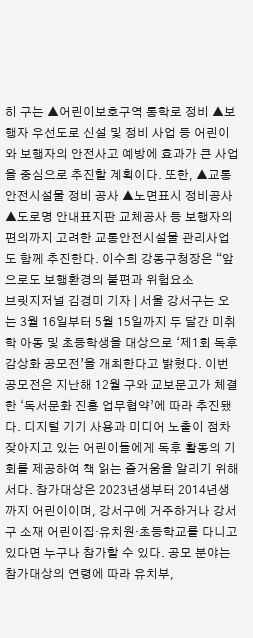히 구는 ▲어린이보호구역 통학로 정비 ▲보행자 우선도로 신설 및 정비 사업 등 어린이와 보행자의 안전사고 예방에 효과가 큰 사업을 중심으로 추진할 계획이다. 또한, ▲교통안전시설물 정비 공사 ▲노면표시 정비공사 ▲도로명 안내표지판 교체공사 등 보행자의 편의까지 고려한 교통안전시설물 관리사업도 함께 추진한다. 이수희 강동구청장은 “앞으로도 보행환경의 불편과 위험요소
브릿지저널 김경미 기자 | 서울 강서구는 오는 3월 16일부터 5월 15일까지 두 달간 미취학 아동 및 초등학생을 대상으로 ‘제1회 독후 감상화 공모전’을 개최한다고 밝혔다. 이번 공모전은 지난해 12월 구와 교보문고가 체결한 ‘독서문화 진흥 업무협약’에 따라 추진됐다. 디지털 기기 사용과 미디어 노출이 점차 잦아지고 있는 어린이들에게 독후 활동의 기회를 제공하여 책 읽는 즐거움을 알리기 위해서다. 참가대상은 2023년생부터 2014년생까지 어린이이며, 강서구에 거주하거나 강서구 소재 어린이집·유치원·초등학교를 다니고 있다면 누구나 참가할 수 있다. 공모 분야는 참가대상의 연령에 따라 유치부,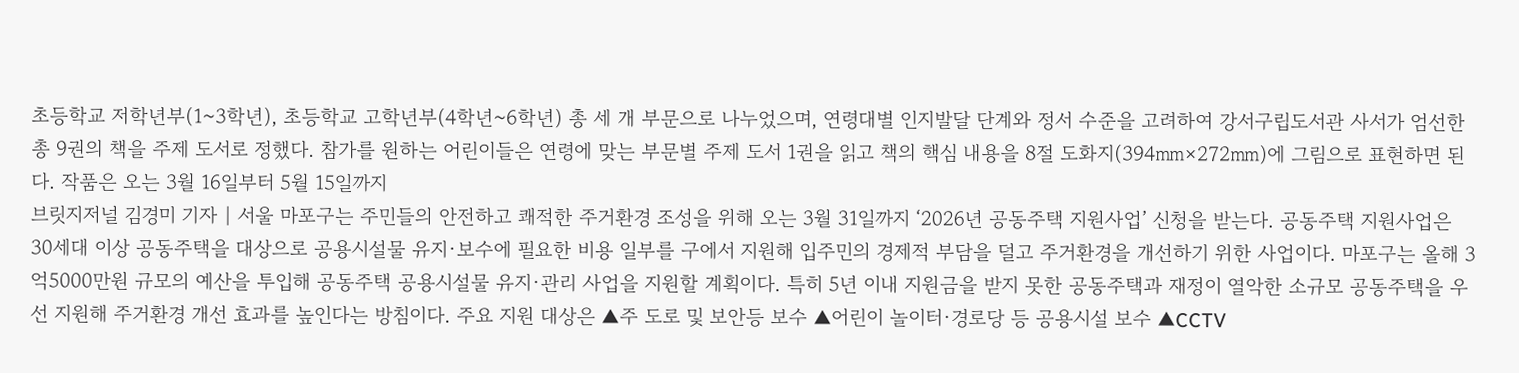초등학교 저학년부(1~3학년), 초등학교 고학년부(4학년~6학년) 총 세 개 부문으로 나누었으며, 연령대별 인지발달 단계와 정서 수준을 고려하여 강서구립도서관 사서가 엄선한 총 9권의 책을 주제 도서로 정했다. 참가를 원하는 어린이들은 연령에 맞는 부문별 주제 도서 1권을 읽고 책의 핵심 내용을 8절 도화지(394㎜×272㎜)에 그림으로 표현하면 된다. 작품은 오는 3월 16일부터 5월 15일까지
브릿지저널 김경미 기자 | 서울 마포구는 주민들의 안전하고 쾌적한 주거환경 조성을 위해 오는 3월 31일까지 ‘2026년 공동주택 지원사업’ 신청을 받는다. 공동주택 지원사업은 30세대 이상 공동주택을 대상으로 공용시설물 유지·보수에 필요한 비용 일부를 구에서 지원해 입주민의 경제적 부담을 덜고 주거환경을 개선하기 위한 사업이다. 마포구는 올해 3억5000만원 규모의 예산을 투입해 공동주택 공용시설물 유지·관리 사업을 지원할 계획이다. 특히 5년 이내 지원금을 받지 못한 공동주택과 재정이 열악한 소규모 공동주택을 우선 지원해 주거환경 개선 효과를 높인다는 방침이다. 주요 지원 대상은 ▲주 도로 및 보안등 보수 ▲어린이 놀이터·경로당 등 공용시설 보수 ▲CCTV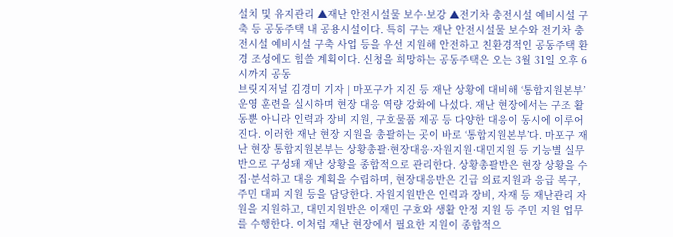설치 및 유지관리 ▲재난 안전시설물 보수·보강 ▲전기차 충전시설 예비시설 구축 등 공동주택 내 공용시설이다. 특히 구는 재난 안전시설물 보수와 전기차 충전시설 예비시설 구축 사업 등을 우선 지원해 안전하고 친환경적인 공동주택 환경 조성에도 힘쓸 계획이다. 신청을 희망하는 공동주택은 오는 3월 31일 오후 6시까지 공동
브릿지저널 김경미 기자 | 마포구가 지진 등 재난 상황에 대비해 ‘통합지원본부’ 운영 훈련을 실시하며 현장 대응 역량 강화에 나섰다. 재난 현장에서는 구조 활동뿐 아니라 인력과 장비 지원, 구호물품 제공 등 다양한 대응이 동시에 이루어진다. 이러한 재난 현장 지원을 총괄하는 곳이 바로 ‘통합지원본부’다. 마포구 재난 현장 통합지원본부는 상황총괄·현장대응·자원지원·대민지원 등 기능별 실무반으로 구성돼 재난 상황을 종합적으로 관리한다. 상황총괄반은 현장 상황을 수집·분석하고 대응 계획을 수립하며, 현장대응반은 긴급 의료지원과 응급 복구, 주민 대피 지원 등을 담당한다. 자원지원반은 인력과 장비, 자재 등 재난관리 자원을 지원하고, 대민지원반은 이재민 구호와 생활 안정 지원 등 주민 지원 업무를 수행한다. 이처럼 재난 현장에서 필요한 지원이 종합적으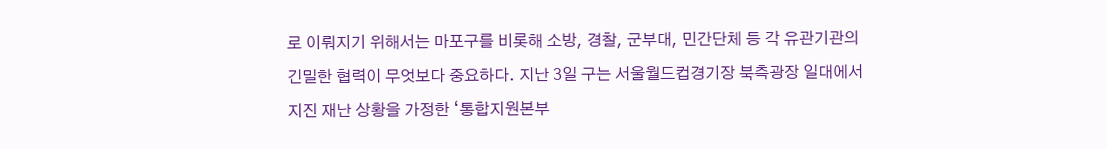로 이뤄지기 위해서는 마포구를 비롯해 소방, 경찰, 군부대, 민간단체 등 각 유관기관의 긴밀한 협력이 무엇보다 중요하다. 지난 3일 구는 서울월드컵경기장 북측광장 일대에서 지진 재난 상황을 가정한 ‘통합지원본부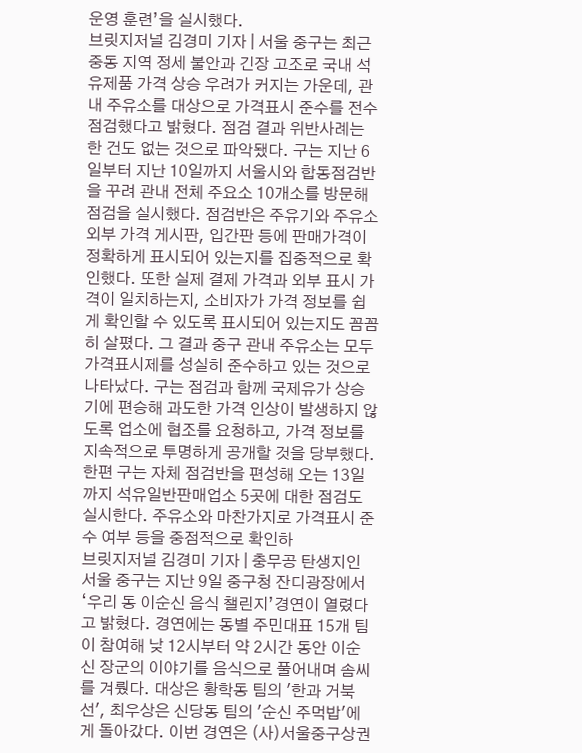운영 훈련’을 실시했다.
브릿지저널 김경미 기자 | 서울 중구는 최근 중동 지역 정세 불안과 긴장 고조로 국내 석유제품 가격 상승 우려가 커지는 가운데, 관내 주유소를 대상으로 가격표시 준수를 전수 점검했다고 밝혔다. 점검 결과 위반사례는 한 건도 없는 것으로 파악됐다. 구는 지난 6일부터 지난 10일까지 서울시와 합동점검반을 꾸려 관내 전체 주요소 10개소를 방문해 점검을 실시했다. 점검반은 주유기와 주유소 외부 가격 게시판, 입간판 등에 판매가격이 정확하게 표시되어 있는지를 집중적으로 확인했다. 또한 실제 결제 가격과 외부 표시 가격이 일치하는지, 소비자가 가격 정보를 쉽게 확인할 수 있도록 표시되어 있는지도 꼼꼼히 살폈다. 그 결과 중구 관내 주유소는 모두 가격표시제를 성실히 준수하고 있는 것으로 나타났다. 구는 점검과 함께 국제유가 상승기에 편승해 과도한 가격 인상이 발생하지 않도록 업소에 협조를 요청하고, 가격 정보를 지속적으로 투명하게 공개할 것을 당부했다. 한편 구는 자체 점검반을 편성해 오는 13일까지 석유일반판매업소 5곳에 대한 점검도 실시한다. 주유소와 마찬가지로 가격표시 준수 여부 등을 중점적으로 확인하
브릿지저널 김경미 기자 | 충무공 탄생지인 서울 중구는 지난 9일 중구청 잔디광장에서 ‘우리 동 이순신 음식 챌린지’경연이 열렸다고 밝혔다. 경연에는 동별 주민대표 15개 팀이 참여해 낮 12시부터 약 2시간 동안 이순신 장군의 이야기를 음식으로 풀어내며 솜씨를 겨뤘다. 대상은 황학동 팀의 '한과 거북선', 최우상은 신당동 팀의 '순신 주먹밥'에게 돌아갔다. 이번 경연은 (사)서울중구상권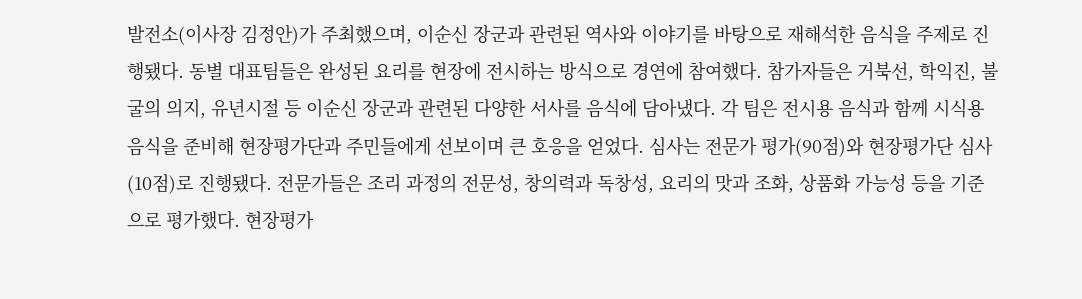발전소(이사장 김정안)가 주최했으며, 이순신 장군과 관련된 역사와 이야기를 바탕으로 재해석한 음식을 주제로 진행됐다. 동별 대표팀들은 완성된 요리를 현장에 전시하는 방식으로 경연에 참여했다. 참가자들은 거북선, 학익진, 불굴의 의지, 유년시절 등 이순신 장군과 관련된 다양한 서사를 음식에 담아냈다. 각 팀은 전시용 음식과 함께 시식용 음식을 준비해 현장평가단과 주민들에게 선보이며 큰 호응을 얻었다. 심사는 전문가 평가(90점)와 현장평가단 심사(10점)로 진행됐다. 전문가들은 조리 과정의 전문성, 창의력과 독창성, 요리의 맛과 조화, 상품화 가능성 등을 기준으로 평가했다. 현장평가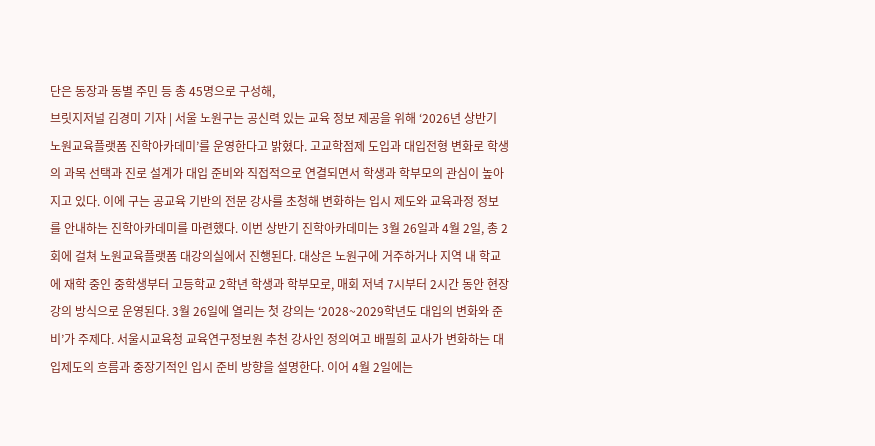단은 동장과 동별 주민 등 총 45명으로 구성해,
브릿지저널 김경미 기자 | 서울 노원구는 공신력 있는 교육 정보 제공을 위해 ‘2026년 상반기 노원교육플랫폼 진학아카데미’를 운영한다고 밝혔다. 고교학점제 도입과 대입전형 변화로 학생의 과목 선택과 진로 설계가 대입 준비와 직접적으로 연결되면서 학생과 학부모의 관심이 높아지고 있다. 이에 구는 공교육 기반의 전문 강사를 초청해 변화하는 입시 제도와 교육과정 정보를 안내하는 진학아카데미를 마련했다. 이번 상반기 진학아카데미는 3월 26일과 4월 2일, 총 2회에 걸쳐 노원교육플랫폼 대강의실에서 진행된다. 대상은 노원구에 거주하거나 지역 내 학교에 재학 중인 중학생부터 고등학교 2학년 학생과 학부모로, 매회 저녁 7시부터 2시간 동안 현장 강의 방식으로 운영된다. 3월 26일에 열리는 첫 강의는 ‘2028~2029학년도 대입의 변화와 준비’가 주제다. 서울시교육청 교육연구정보원 추천 강사인 정의여고 배필희 교사가 변화하는 대입제도의 흐름과 중장기적인 입시 준비 방향을 설명한다. 이어 4월 2일에는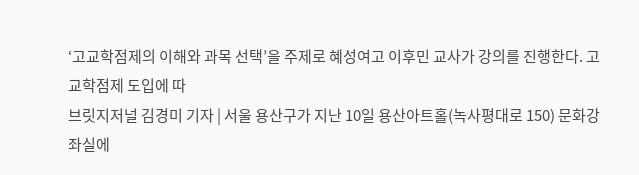‘고교학점제의 이해와 과목 선택’을 주제로 혜성여고 이후민 교사가 강의를 진행한다. 고교학점제 도입에 따
브릿지저널 김경미 기자 | 서울 용산구가 지난 10일 용산아트홀(녹사평대로 150) 문화강좌실에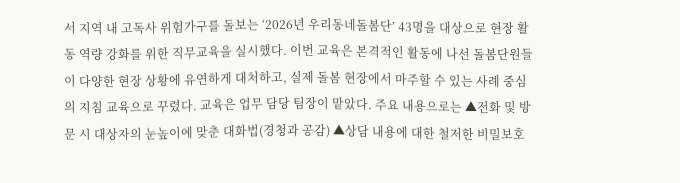서 지역 내 고독사 위험가구를 돌보는 ‘2026년 우리동네돌봄단’ 43명을 대상으로 현장 활동 역량 강화를 위한 직무교육을 실시했다. 이번 교육은 본격적인 활동에 나선 돌봄단원들이 다양한 현장 상황에 유연하게 대처하고, 실제 돌봄 현장에서 마주할 수 있는 사례 중심의 지침 교육으로 꾸렸다. 교육은 업무 담당 팀장이 맡았다. 주요 내용으로는 ▲전화 및 방문 시 대상자의 눈높이에 맞춘 대화법(경청과 공감) ▲상담 내용에 대한 철저한 비밀보호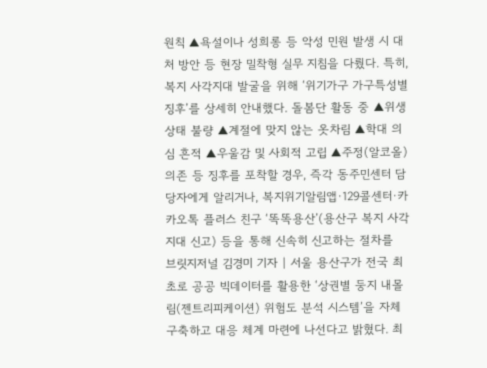원칙 ▲욕설이나 성희롱 등 악성 민원 발생 시 대처 방안 등 현장 밀착형 실무 지침을 다뤘다. 특히, 복지 사각지대 발굴을 위해 ‘위기가구 가구특성별 징후’를 상세히 안내했다. 돌봄단 활동 중 ▲위생 상태 불량 ▲계절에 맞지 않는 옷차림 ▲학대 의심 흔적 ▲우울감 및 사회적 고립 ▲주정(알코올) 의존 등 징후를 포착할 경우, 즉각 동주민센터 담당자에게 알리거나, 복지위기알림앱·129콜센터·카카오톡 플러스 친구 ‘똑똑용산’(용산구 복지 사각지대 신고) 등을 통해 신속히 신고하는 절차를
브릿지저널 김경미 기자 | 서울 용산구가 전국 최초로 공공 빅데이터를 활용한 ‘상권별 둥지 내몰림(젠트리피케이션) 위험도 분석 시스템’을 자체 구축하고 대응 체계 마련에 나선다고 밝혔다. 최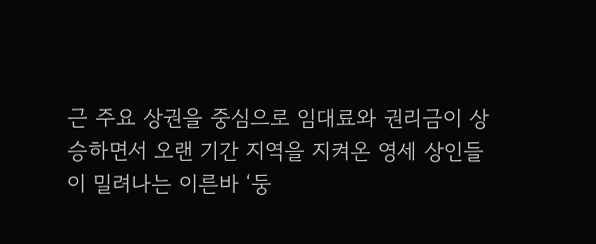근 주요 상권을 중심으로 임대료와 권리금이 상승하면서 오랜 기간 지역을 지켜온 영세 상인들이 밀려나는 이른바 ‘둥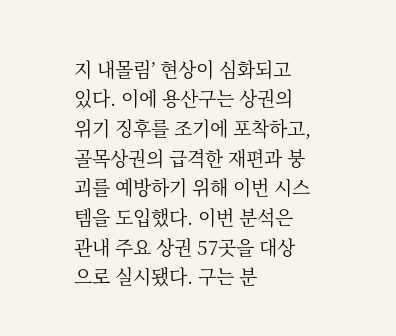지 내몰림’ 현상이 심화되고 있다. 이에 용산구는 상권의 위기 징후를 조기에 포착하고, 골목상권의 급격한 재편과 붕괴를 예방하기 위해 이번 시스템을 도입했다. 이번 분석은 관내 주요 상권 57곳을 대상으로 실시됐다. 구는 분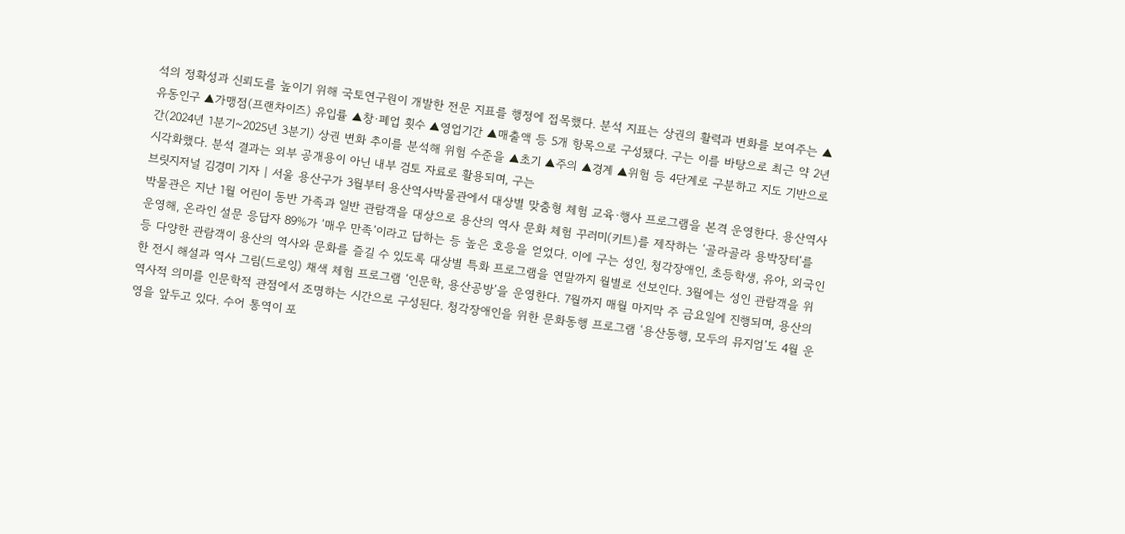석의 정확성과 신뢰도를 높이기 위해 국토연구원이 개발한 전문 지표를 행정에 접목했다. 분석 지표는 상권의 활력과 변화를 보여주는 ▲유동인구 ▲가맹점(프랜차이즈) 유입률 ▲창·폐업 횟수 ▲영업기간 ▲매출액 등 5개 항목으로 구성됐다. 구는 이를 바탕으로 최근 약 2년간(2024년 1분기~2025년 3분기) 상권 변화 추이를 분석해 위험 수준을 ▲초기 ▲주의 ▲경계 ▲위험 등 4단계로 구분하고 지도 기반으로 시각화했다. 분석 결과는 외부 공개용이 아닌 내부 검토 자료로 활용되며, 구는
브릿지저널 김경미 기자 | 서울 용산구가 3월부터 용산역사박물관에서 대상별 맞춤형 체험 교육·행사 프로그램을 본격 운영한다. 용산역사박물관은 지난 1월 어린이 동반 가족과 일반 관람객을 대상으로 용산의 역사 문화 체험 꾸러미(키트)를 제작하는 ‘골라골라 용박장터’를 운영해, 온라인 설문 응답자 89%가 ‘매우 만족’이라고 답하는 등 높은 호응을 얻었다. 이에 구는 성인, 청각장애인, 초등학생, 유아, 외국인 등 다양한 관람객이 용산의 역사와 문화를 즐길 수 있도록 대상별 특화 프로그램을 연말까지 월별로 선보인다. 3월에는 성인 관람객을 위한 전시 해설과 역사 그림(드로잉) 채색 체험 프로그램 ‘인문학, 용산공방’을 운영한다. 7월까지 매월 마지막 주 금요일에 진행되며, 용산의 역사적 의미를 인문학적 관점에서 조명하는 시간으로 구성된다. 청각장애인을 위한 문화동행 프로그램 ‘용산동행, 모두의 뮤지엄’도 4월 운영을 앞두고 있다. 수어 통역이 포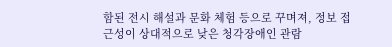함된 전시 해설과 문화 체험 등으로 꾸며져, 정보 접근성이 상대적으로 낮은 청각장애인 관람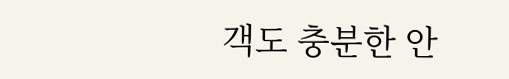객도 충분한 안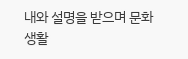내와 설명을 받으며 문화 생활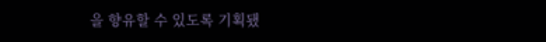을 향유할 수 있도록 기획됐